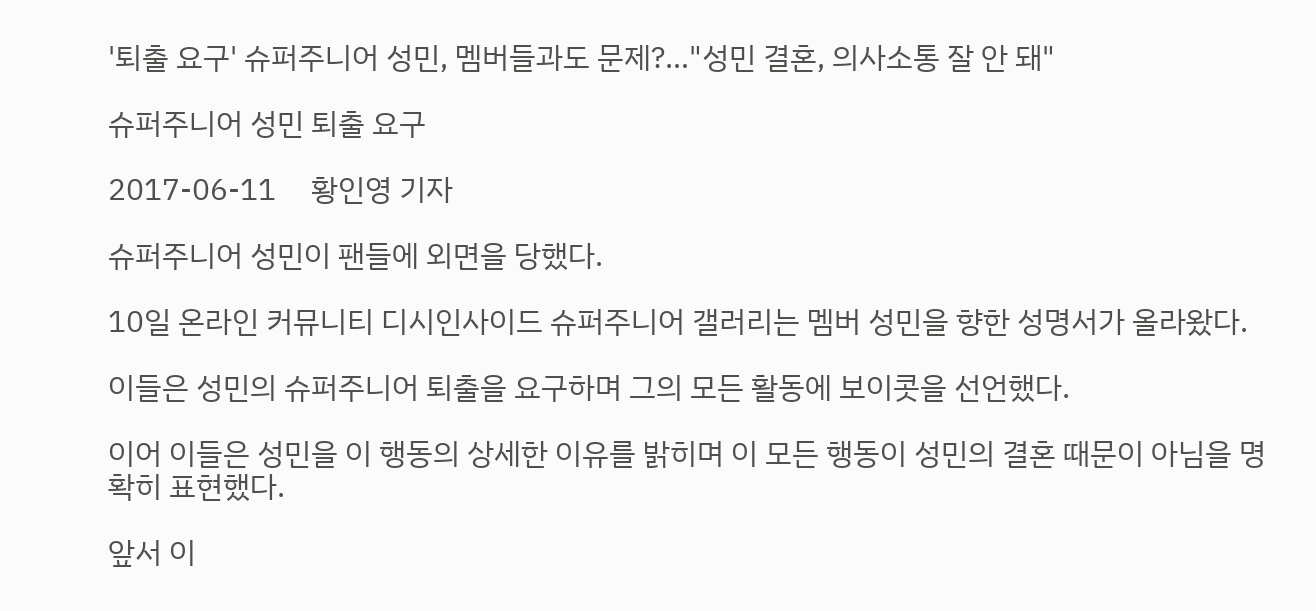'퇴출 요구' 슈퍼주니어 성민, 멤버들과도 문제?…"성민 결혼, 의사소통 잘 안 돼"

슈퍼주니어 성민 퇴출 요구

2017-06-11     황인영 기자

슈퍼주니어 성민이 팬들에 외면을 당했다.

10일 온라인 커뮤니티 디시인사이드 슈퍼주니어 갤러리는 멤버 성민을 향한 성명서가 올라왔다.

이들은 성민의 슈퍼주니어 퇴출을 요구하며 그의 모든 활동에 보이콧을 선언했다.

이어 이들은 성민을 이 행동의 상세한 이유를 밝히며 이 모든 행동이 성민의 결혼 때문이 아님을 명확히 표현했다.

앞서 이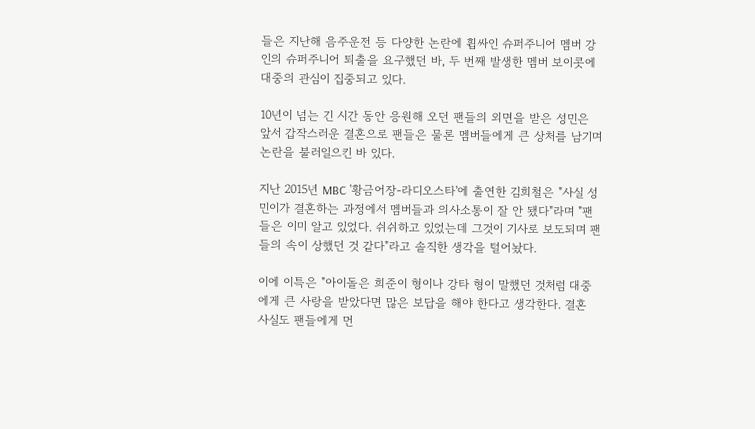들은 지난해 음주운전 등 다양한 논란에 휩싸인 슈퍼주니어 멤버 강인의 슈퍼주니어 퇴출을 요구했던 바, 두 번째 발생한 멤버 보이콧에 대중의 관심이 집중되고 있다.

10년이 넘는 긴 시간 동안 응원해 오던 팬들의 외면을 받은 성민은 앞서 갑작스러운 결혼으로 팬들은 물론 멤버들에게 큰 상처를 남기며 논란을 불러일으킨 바 있다.

지난 2015년 MBC '황금어장-라디오스타'에 출연한 김희철은 "사실 성민이가 결혼하는 과정에서 멤버들과 의사소통이 잘 안 됐다"라며 "팬들은 이미 알고 있었다. 쉬쉬하고 있었는데 그것이 기사로 보도되며 팬들의 속이 상했던 것 같다"라고 솔직한 생각을 털어놨다.

이에 이특은 "아이돌은 희준이 형이나 강타 형이 말했던 것처럼 대중에게 큰 사랑을 받았다면 많은 보답을 해야 한다고 생각한다. 결혼 사실도 팬들에게 먼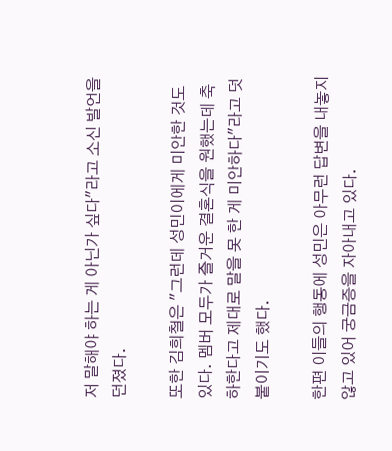저 말해야 하는 게 아닌가 싶다"라고 소신 발언을 던졌다.

또한 김희철은 "그런데 성민이에게 미안한 것도 있다. 멤버 모두가 즐거운 결혼식을 원했는데 축하한다고 제대로 말을 못 한 게 미안하다"라고 덧붙이기도 했다.

한편 이들의 행동에 성민은 아무런 답변을 내놓지 않고 있어 궁금증을 자아내고 있다.